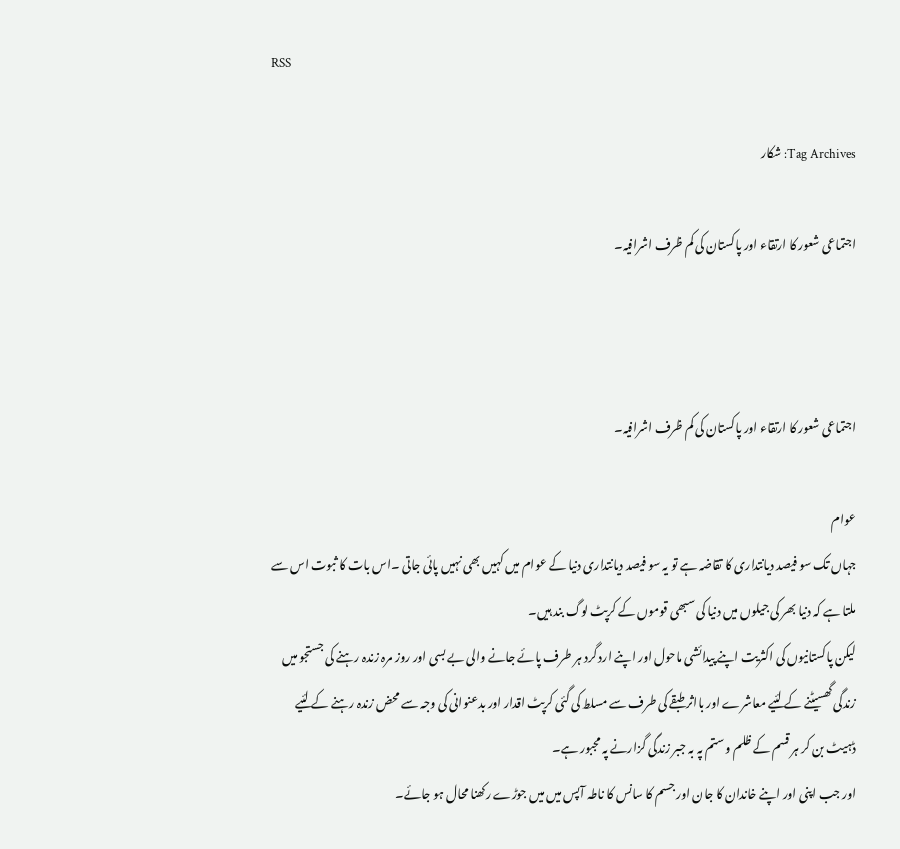RSS

Tag Archives: شکار

اجتماعی شعور کا ارتقاء اور پاکستان کی کم ظرف اشرافیہ۔



اجتماعی شعور کا ارتقاء اور پاکستان کی کم ظرف اشرافیہ۔

عوام
جہاں تک سو فیصد دیانتداری کا تقاضہ ہے تو یہ سو فیصد دیانتداری دنیا کے عوام میں کہیں بھی نہیں پائی جاتی ۔اس بات کا ثبوت اس سے ملتا ہے کہ دنیا بھر کی جیلوں میں دنیا کی سبھی قوموں کے کرپٹ لوگ بند ہیں۔
لیکن پاکستانیوں کی اکثریت اپنے پیدائشی ماحول اور اپنے ارد گرد ہر طرف پائے جانے والی بے بسی اور روز مرہ زندہ رہنے کی جستجو میں زندگی گھسیٹنے کے لئیے معاشرے اور بااثر طبقے کی طرف سے مسلط کی گئی کرپٹ اقدار اور بدعنوانی کی وجہ سے محض زندہ رہنے کے لئیے ڈہیٹ بن کر ہر قسم کے ظلم و ستم پہ بہ جبر زندگی گزارنے پہ مجبور ہے۔
اور جب اپنی اور اپنے خاندان کا جان اور جسم کا سانس کا ناطہ آپس میں میں جوڑے رکھنا محال ہو جائے۔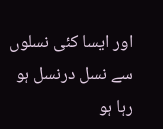اور ایسا کئی نسلوں سے نسل درنسل ہو رہا ہو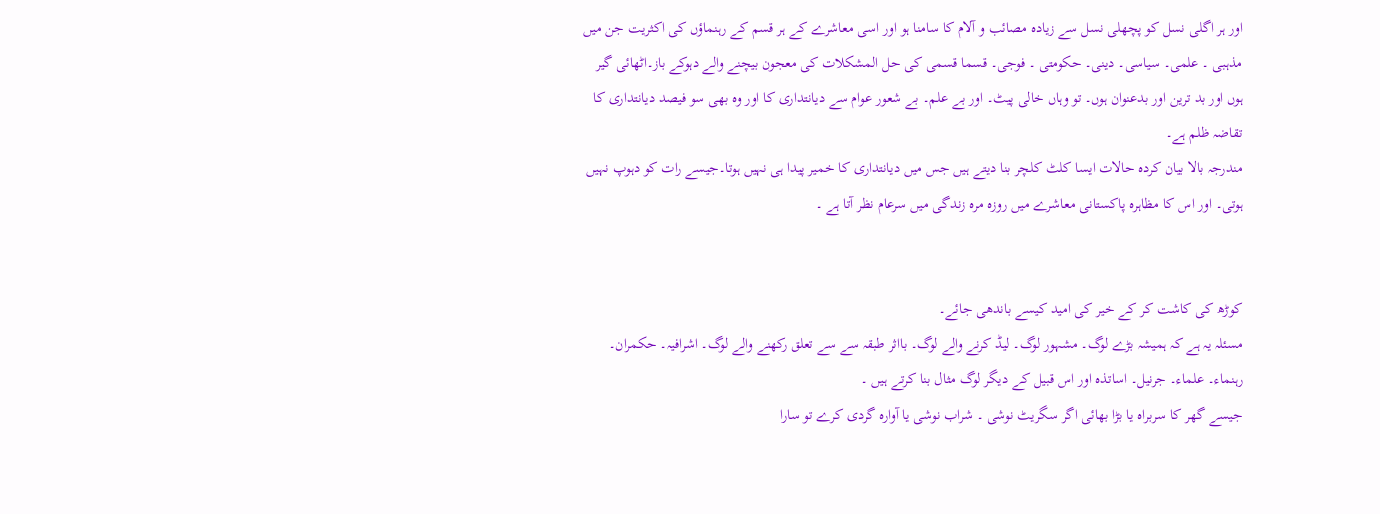اور ہر اگلی نسل کو پچھلی نسل سے زیادہ مصائب و آلام کا سامنا ہو اور اسی معاشرے کے ہر قسم کے رہنماؤں کی اکثریت جن میں مذہبی ۔ علمی۔ سیاسی۔ دینی۔ حکومتی ۔ فوجی۔ قسما قسمی کی حل المشکلات کی معجون بیچنے والے دہوکے باز۔اٹھائی گیر ہوں اور بد ترین اور بدعنوان ہوں۔ تو وہاں خالی پیٹ۔ اور بے علم۔ بے شعور عوام سے دیانتداری کا اور وہ بھی سو فیصد دیانتداری کا تقاضہ ظلم ہے۔
مندرجہ بالا بیان کردہ حالات ایسا کلٹ کلچر بنا دیتے ہیں جس میں دیانتداری کا خمیر پیدا ہی نہیں ہوتا۔جیسے رات کو دہوپ نہیں ہوتی۔ اور اس کا مظاہرہ پاکستانی معاشرے میں روزہ مرہ زندگی میں سرعام نظر آتا ہے ۔


کوڑھ کی کاشت کر کے خیر کی امید کیسے باندھی جائے۔
مسئلہ یہ ہے کہ ہمیشہ بڑے لوگ۔ مشہور لوگ۔ لیڈ کرنے والے لوگ۔ بااثر طبقہ سے سے تعلق رکھنے والے لوگ۔ اشرافیہ۔ حکمران۔ رہنماء۔ علماء۔ جرنیل۔ اساتذہ اور اس قبیل کے دیگر لوگ مثال بنا کرتے ہیں ۔
جیسے گھر کا سربراہ یا بڑا بھائی اگر سگریٹ نوشی ۔ شراب نوشی یا آوارہ گردی کرے تو سارا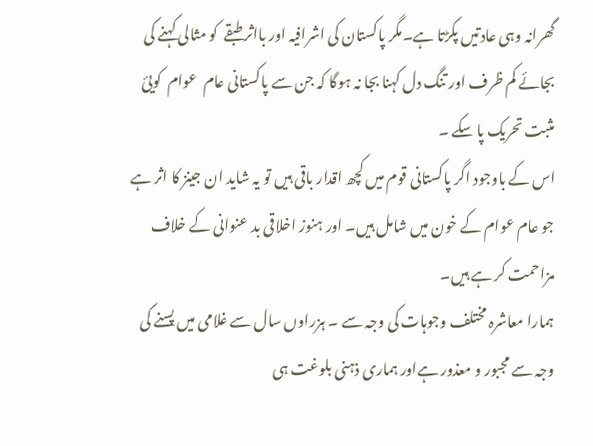گھرانہ وہی عادتیں پکڑتا ہے۔مگر پاکستان کی اشرافیہ اور بااثر طبقے  کو مثالی کہنے کی بجائے کم ظرف اور تنگ دل کہنا بجا نہ ہوگا کہ جن سے پاکستانی عام  عوام  کویئ مثبت تحریک پا سکے ۔
اس کے باوجود اگر پاکستانی قوم میں کچھ اقدار باقی ہیں تو یہ شاید ان جینز کا اثر ہے جو عام عوام کے خون میں شامل ہیں۔ اور ہنوز اخلاقی بد عنوانی کے خلاف مزاحمت کر ہے ہیں۔
ہمارا معاشرہ مختلف وجوہات کی وجہ سے ۔ ہزراوں سال سے غلامی میں پسنے کی وجہ سے مجبور و معذور ہےاور ہماری ذہنی بلوغت ہی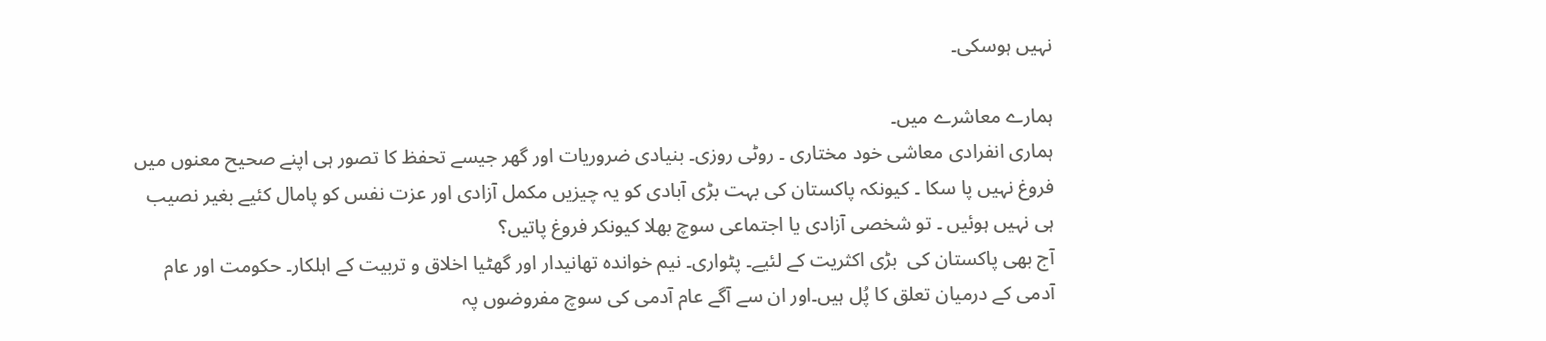نہیں ہوسکی۔

ہمارے معاشرے میں۔
ہماری انفرادی معاشی خود مختاری ۔ روٹی روزی۔ بنیادی ضروریات اور گھر جیسے تحفظ کا تصور ہی اپنے صحیح معنوں میں فروغ نہیں پا سکا ۔ کیونکہ پاکستان کی بہت بڑی آبادی کو یہ چیزیں مکمل آزادی اور عزت نفس کو پامال کئیے بغیر نصیب ہی نہیں ہوئیں ۔ تو شخصی آزادی یا اجتماعی سوچ بھلا کیونکر فروغ پاتیں؟
آج بھی پاکستان کی  بڑی اکثریت کے لئیے۔ پٹواری۔ نیم خواندہ تھانیدار اور گھٹیا اخلاق و تربیت کے اہلکار۔ حکومت اور عام آدمی کے درمیان تعلق کا پُل ہیں۔اور ان سے آگے عام آدمی کی سوچ مفروضوں پہ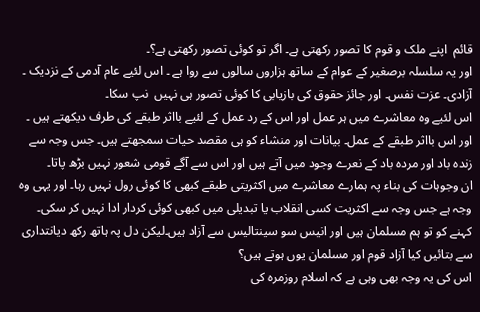قائم  اپنے ملک و قوم کا تصور رکھتی ہے۔ اگر تو کوئی تصور رکھتی ہے؟۔
اور یہ سلسلہ برصغیر کے عوام کے ساتھ ہزاروں سالوں سے روا ہے ۔ اس لئیے عام آدمی کے نزدیک ۔ آزادی۔ عزت نفس۔ اور جائز حقوق کی بازیابی کا کوئی تصور ہی نہیں  نپ سکا۔
اس لئیے وہ معاشرے میں ہر عمل اور اس کے رد عمل کے لئیے بااثر طبقے کی طرف دیکھتے ہیں ۔ اور اس بااثر طبقے کے عمل۔ بیانات اور منشاء کو ہی مقصد حیات سمجھتے ہیں۔ جس وجہ سے زندہ باد اور مردہ باد کے نعرے وجود میں آتے ہیں اور اس سے آگے قومی شعور نہیں بڑھ پاتا۔
ان وجوہات کی بناء پہ ہمارے معاشرے میں اکثریتی طبقے کبھی کا کوئی رول نہیں رہا۔ اور یہی وہ وجہ ہے جس وجہ سے اکثریت کسی انقلاب یا تبدیلی میں کبھی کوئی کردار ادا نہیں کر سکی۔
کہنے کو تو ہم مسلمان ہیں اور انیس سو سینتالیس سے آزاد ہیں۔لیکن دل پہ ہاتھ رکھ دیانتداری سے بتائیں کیا آزاد قوم اور مسلمان یوں ہوتے ہیں؟
اس کی یہ وجہ بھی وہی ہے کہ اسلام روزمرہ کی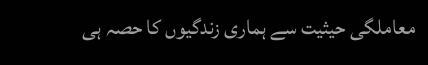معاملگی حیثیت سے ہماری زندگیوں کا حصہ ہی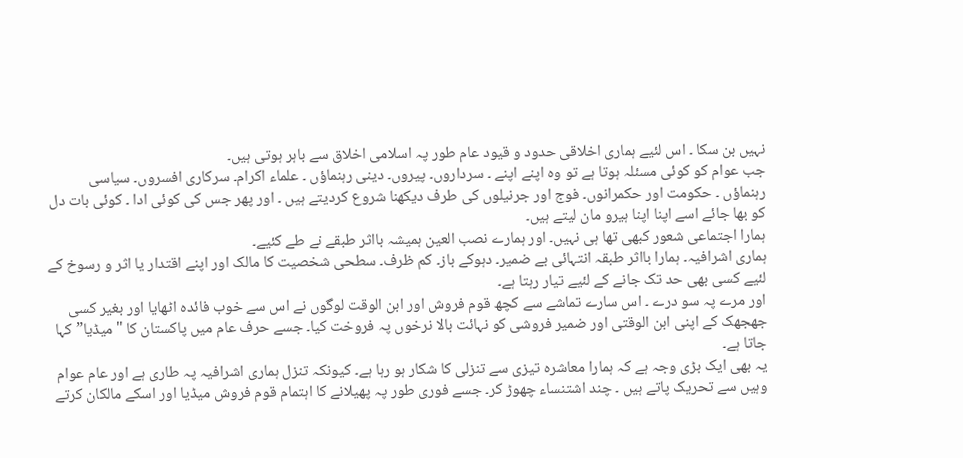نہیں بن سکا ۔ اس لئیے ہماری اخلاقی حدود و قیود عام طور پہ اسلامی اخلاق سے باہر ہوتی ہیں۔
جب عوام کو کوئی مسئلہ ہوتا ہے تو وہ اپنے اپنے ۔ سرداروں۔ پیروں۔ دینی رہنماؤں ۔ علماء اکرام۔ سرکاری افسروں۔ سیاسی رہنماؤں ۔ حکومت اور حکمرانوں۔ فوج اور جرنیلوں کی طرف دیکھنا شروع کردیتے ہیں ۔ اور پھر جس کی کوئی ادا ۔ کوئی بات دل کو بھا جائے اسے اپنا اپنا ہیرو مان لیتے ہیں۔
ہمارا اجتماعی شعور کبھی تھا ہی نہیں۔ اور ہمارے نصب العین ہمیشہ بااثر طبقے نے طے کئیے۔
ہماری اشرافیہ۔ ہمارا بااثر طبقہ انتہائی بے ضمیر۔ دہوکے باز۔ کم ظرف۔ سطحی شخصیت کا مالک اور اپنے اقتدار یا اثر و رسوخ کے لئیے کسی بھی حد تک جانے کے لئیے تیار رہتا ہے۔
اور مرے پہ سو درے ۔ اس سارے تماشے سے کچھ قوم فروش اور ابن الوقت لوگوں نے اس سے خوب فائدہ اٹھایا اور بغیر کسی جھجھک کے اپنی ابن الوقتی اور ضمیر فروشی کو نہائت بالا نرخوں پہ فروخت کیا۔ جسے حرف عام میں پاکستان کا "میڈیا” کہا جاتا ہے۔
یہ بھی ایک بڑی وجہ ہے کہ ہمارا معاشرہ تیزی سے تنزلی کا شکار ہو رہا ہے۔ کیونکہ تنزل ہماری اشرافیہ پہ طاری ہے اور عام عوام وہیں سے تحریک پاتے ہیں ۔ چند اشتنساء چھوڑ کر۔ جسے فوری طور پہ پھیلانے کا اہتمام قوم فروش میڈیا اور اسکے مالکان کرتے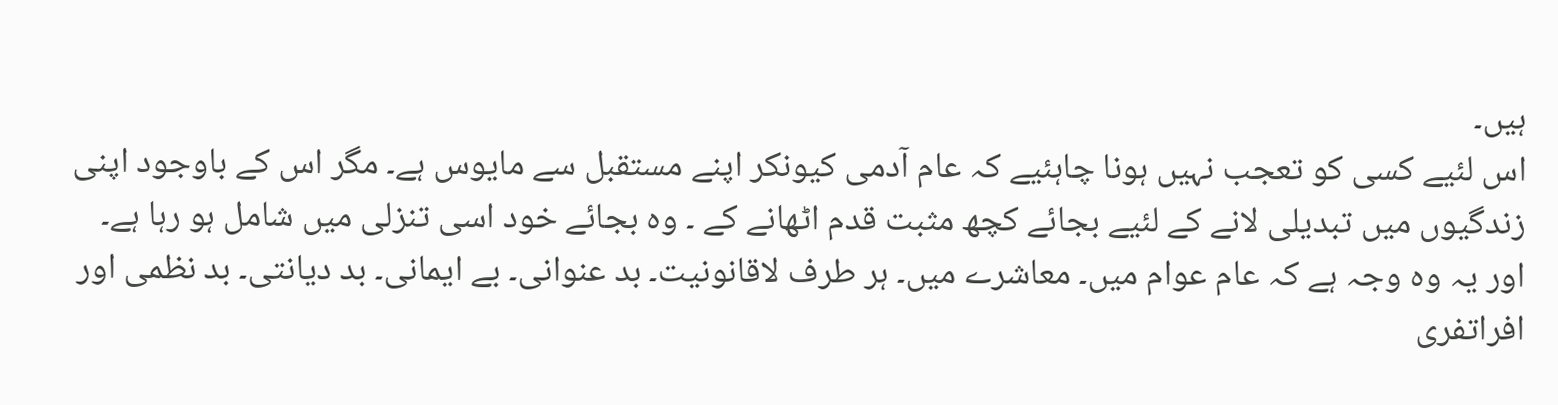ہیں۔
اس لئیے کسی کو تعجب نہیں ہونا چاہئیے کہ عام آدمی کیونکر اپنے مستقبل سے مایوس ہے۔ مگر اس کے باوجود اپنی زندگیوں میں تبدیلی لانے کے لئیے بجائے کچھ مثبت قدم اٹھانے کے ۔ وہ بجائے خود اسی تنزلی میں شامل ہو رہا ہے۔
اور یہ وہ وجہ ہے کہ عام عوام میں۔ معاشرے میں۔ ہر طرف لاقانونیت۔ بد عنوانی۔ بے ایمانی۔ بد دیانتی۔ بد نظمی اور افراتفری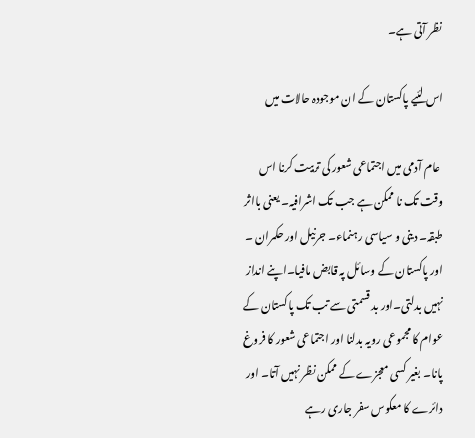نظر آتی ہے۔

اس لئیے پاکستان کے ان موجودہ حالات میں

 عام آدمی میں اجتماعی شعور کی تربیت کرنا اس وقت تک نا ممکن ہے جب تک اشرافیہ۔ یعنی بااثر طبقہ۔ دینی و سیاسی رہنماء۔ جرنیل اور حکمران ۔ اور پاکستان کے وسائل پہ قابض مافیا۔اپنے انداز نہیں بدلتی۔اور بد قسمتی سے تب تک پاکستان کے عوام کا مجموعی رویہ بدلنا اور اجتماعی شعور کا فروغ پانا۔ بغیر کسی معجزے کے ممکن نظر نہیں آتا۔ اور دائرے کا معکوس سفر جاری رہے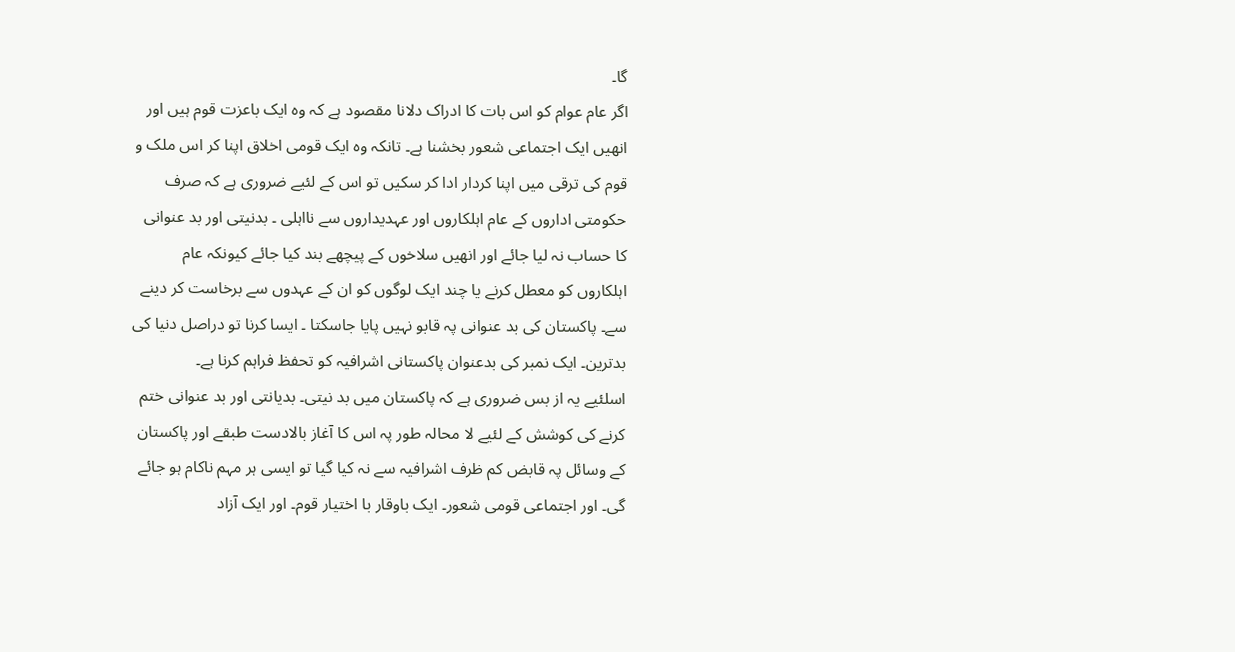گا۔
اگر عام عوام کو اس بات کا ادراک دلانا مقصود ہے کہ وہ ایک باعزت قوم ہیں اور انھیں ایک اجتماعی شعور بخشنا ہے۔ تانکہ وہ ایک قومی اخلاق اپنا کر اس ملک و قوم کی ترقی میں اپنا کردار ادا کر سکیں تو اس کے لئیے ضروری ہے کہ صرف حکومتی اداروں کے عام اہلکاروں اور عہدیداروں سے نااہلی ۔ بدنیتی اور بد عنوانی کا حساب نہ لیا جائے اور انھیں سلاخوں کے پیچھے بند کیا جائے کیونکہ عام اہلکاروں کو معطل کرنے یا چند ایک لوگوں کو ان کے عہدوں سے برخاست کر دینے سے۔ پاکستان کی بد عنوانی پہ قابو نہیں پایا جاسکتا ۔ ایسا کرنا تو دراصل دنیا کی بدترین۔ ایک نمبر کی بدعنوان پاکستانی اشرافیہ کو تحفظ فراہم کرنا ہے۔
اسلئیے یہ از بس ضروری ہے کہ پاکستان میں بد نیتی۔ بدیانتی اور بد عنوانی ختم کرنے کی کوشش کے لئیے لا محالہ طور پہ اس کا آغاز بالادست طبقے اور پاکستان کے وسائل پہ قابض کم ظرف اشرافیہ سے نہ کیا گیا تو ایسی ہر مہم ناکام ہو جائے گی۔ اور اجتماعی قومی شعور۔ ایک باوقار با اختیار قوم۔ اور ایک آزاد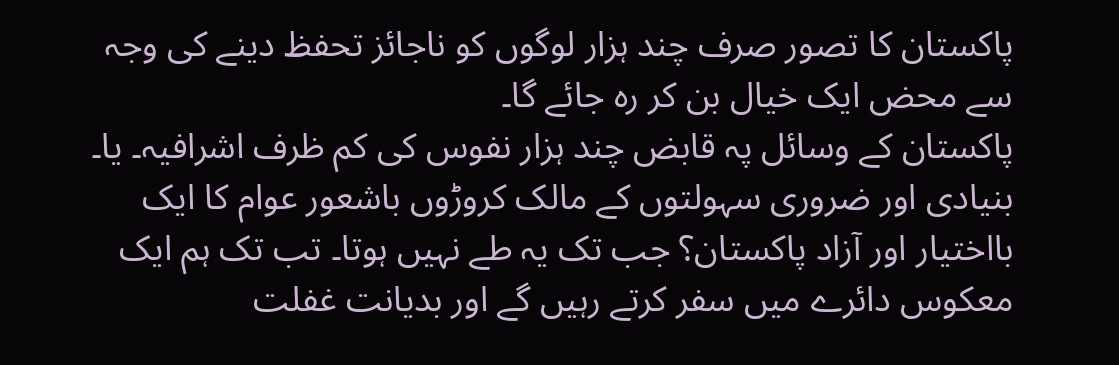پاکستان کا تصور صرف چند ہزار لوگوں کو ناجائز تحفظ دینے کی وجہ سے محض ایک خیال بن کر رہ جائے گا۔
پاکستان کے وسائل پہ قابض چند ہزار نفوس کی کم ظرف اشرافیہ۔ یا۔ بنیادی اور ضروری سہولتوں کے مالک کروڑوں باشعور عوام کا ایک بااختیار اور آزاد پاکستان؟ جب تک یہ طے نہیں ہوتا۔ تب تک ہم ایک معکوس دائرے میں سفر کرتے رہیں گے اور بدیانت غفلت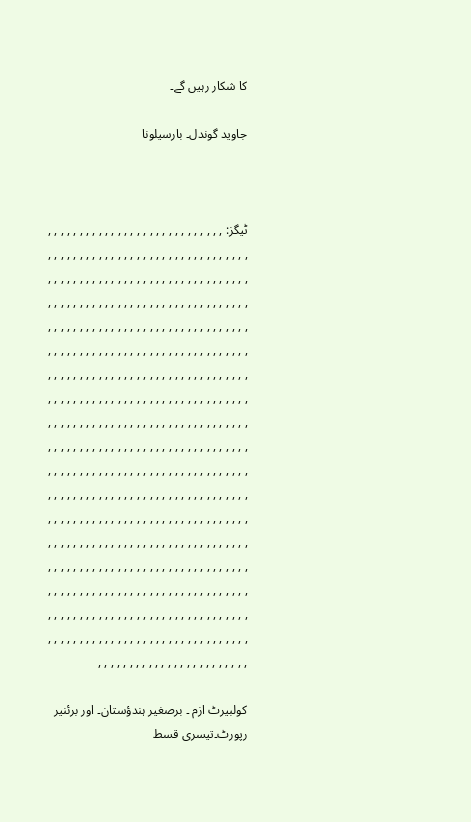کا شکار رہیں گے۔

جاوید گوندل۔ بارسیلونا



ٹیگز: , , , , , , , , , , , , , , , , , , , , , , , , , , , , , , , , , , , , , , , , , , , , , , , , , , , , , , , , , , , , , , , , , , , , , , , , , , , , , , , , , , , , , , , , , , , , , , , , , , , , , , , , , , , , , , , , , , , , , , , , , , , , , , , , , , , , , , , , , , , , , , , , , , , , , , , , , , , , , , , , , , , , , , , , , , , , , , , , , , , , , , , , , , , , , , , , , , , , , , , , , , , , , , , , , , , , , , , , , , , , , , , , , , , , , , , , , , , , , , , , , , , , , , , , , , , , , , , , , , , , , , , , , , , , , , , , , , , , , , , , , , , , , , , , , , , , , , , , , , , , , , , , , , , , , , , , , , , , , , , , , , , , , , , , , , , , , , , , , , , , , , , , , , , , , , , , , , , , , , , , , , , , , , , , , , , , , , , , , , , , , , , , , , , , , , , , , , , , , , , , , , , , , , , , , , , , , , , , , , , , , , , , , , , , , , , , , , , , , , , , , , , , , , , , , , , , , , , , , , , , , , , , , , , , , , , , , , , , , , , , , , , , , , , , , , , , , , , , , , , , , , , , , , , , , , , , , , , , , , , , , , , , , , , , , , , , , , , , , , , , , , , , , , , , , , , , , , , , , , , , , , , , , , , , , , , , , , , , , , , , , , , , , , , , , , , , , , , ,

کولبیرٹ ازم ۔ برصغیر ہندؤستان۔ اور برئنیر رپورٹ۔تیسری قسط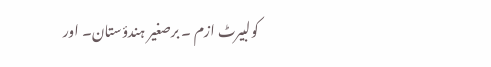کولبیرٹ ازم ۔ برصغیر ہندؤستان۔ اور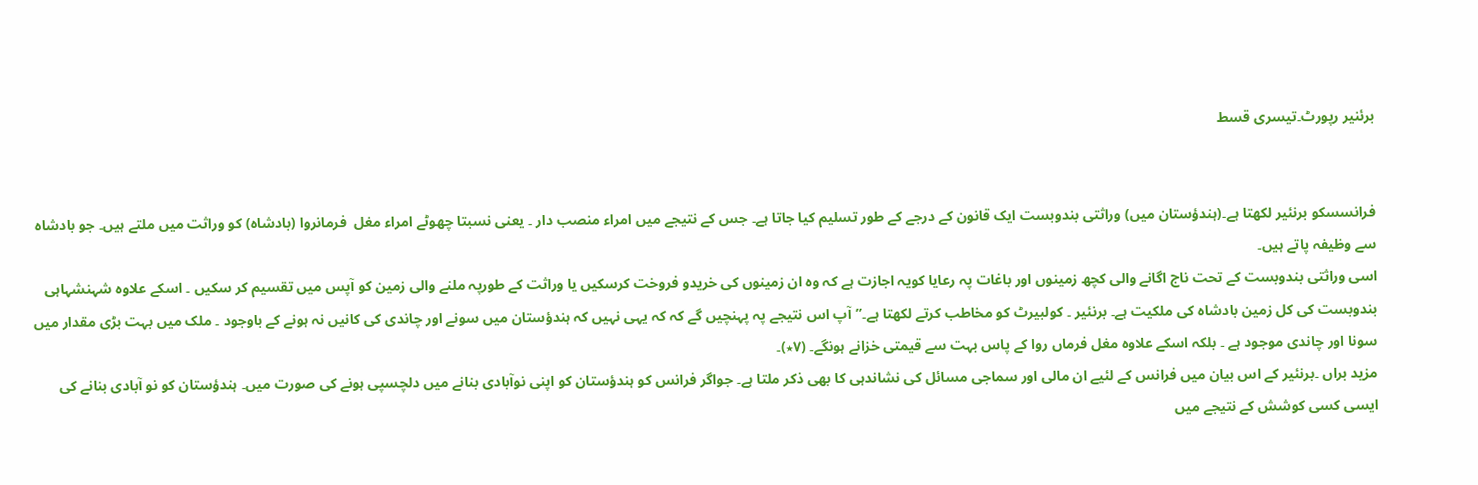برئنیر رپورٹ۔تیسری قسط


فرانسسکو برنئیر لکھتا ہے۔(ہندؤستان میں) وراثتی بندوبست ایک قانون کے درجے کے طور تسلیم کیا جاتا ہے۔ جس کے نتیجے میں امراء منصب دار ۔ یعنی نسبتا چھوٹے امراء مغل  فرمانروا (بادشاہ) کو وراثت میں ملتے ہیں۔ جو بادشاہ سے وظیفہ پاتے ہیں۔
اسی وراثتی بندوبست کے تحت ناج اگانے والی کچھ زمینوں اور باغات پہ رعایا کویہ اجازت ہے کہ وہ ان زمینوں کی خریدو فروخت کرسکیں یا وراثت کے طورپہ ملنے والی زمین کو آپس میں تقسیم کر سکیں ۔ اسکے علاوہ شہنشہاہی بندوبست کی کل زمین بادشاہ کی ملکیت ہے۔ برنئیر ۔ کولبیرٹ کو مخاطب کرتے لکھتا ہے۔”آپ اس نتیجے پہ پہنچیں گے کہ کہ یہی نہیں کہ ہندؤستان میں سونے اور چاندی کی کانیں نہ ہونے کے باوجود ۔ ملک میں بہت بڑی مقدار میں سونا اور چاندی موجود ہے ۔ بلکہ اسکے علاوہ مغل فرماں روا کے پاس بہت سے قیمتی خزانے ہونگے۔ (۷٭)۔
مزید براں ۔برنئیر کے اس بیان میں فرانس کے لئیے ان مالی اور سماجی مسائل کی نشاندہی کا بھی ذکر ملتا ہے۔ جواگر فرانس کو ہندؤستان کو اپنی نوآبادی بنانے میں دلچسپی ہونے کی صورت میں۔ ہندؤستان کو نو آبادی بنانے کی ایسی کسی کوشش کے نتیجے میں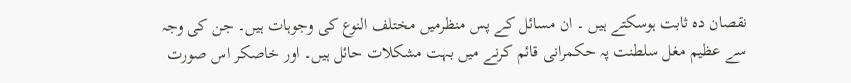نقصان دہ ثابت ہوسکتے ہیں ۔ ان مسائل کے پس منظرمیں مختلف النوع کی وجوہات ہیں۔ جن کی وجہ سے عظیم مغل سلطنت پہ حکمرانی قائم کرنے میں بہت مشکلات حائل ہیں۔ اور خاصکر اس صورت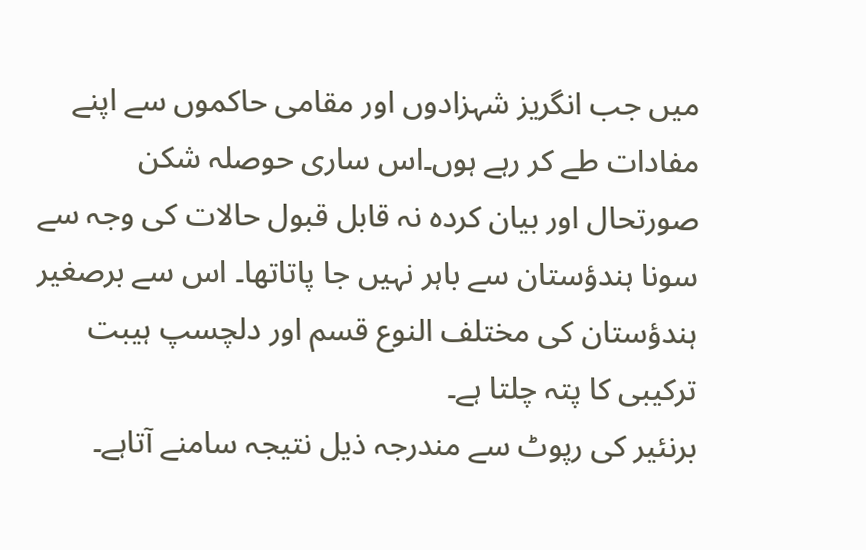میں جب انگریز شہزادوں اور مقامی حاکموں سے اپنے مفادات طے کر رہے ہوں۔اس ساری حوصلہ شکن صورتحال اور بیان کردہ نہ قابل قبول حالات کی وجہ سے سونا ہندؤستان سے باہر نہیں جا پاتاتھا۔ اس سے برصغیر ہندؤستان کی مختلف النوع قسم اور دلچسپ ہیبت ترکیبی کا پتہ چلتا ہے۔
برنئیر کی رپوٹ سے مندرجہ ذیل نتیجہ سامنے آتاہے۔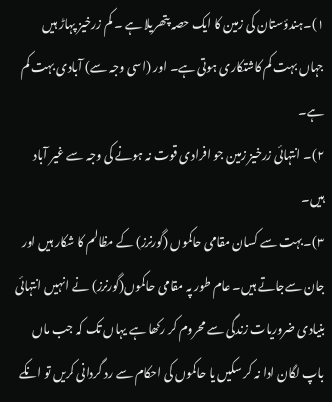۱)۔ہندؤستان کی زمین کا ایک حصہ پتھریلا ہے ۔ کم زرخیز پہاڑ ہیں جہاں بہت کم کاشتکاری ہوتی ہے۔ اور (اسی وجہ سے) آبادی بہت کم ہے۔
۲)۔ انتہائی زرخیز زمین جو افرادی قوت نہ ہونے کی وجہ سے غیر آباد ہیں۔
۳)۔بہت سے کسان مقامی حاکموں (گورنرز) کے مظالم کا شکار ہیں اور جان سےجاتے ہیں۔ عام طور پہ مقامی حاکموں(گورنرز) نے انہیں انتہائی بنیادی ضروریات زندگی سے محروم کر رکھا ہے یہاں تک کہ جب ماں باپ لگان ادا نہ کر سکیں یا حاکموں کی احکام سے رد گردانی کریں تو انکے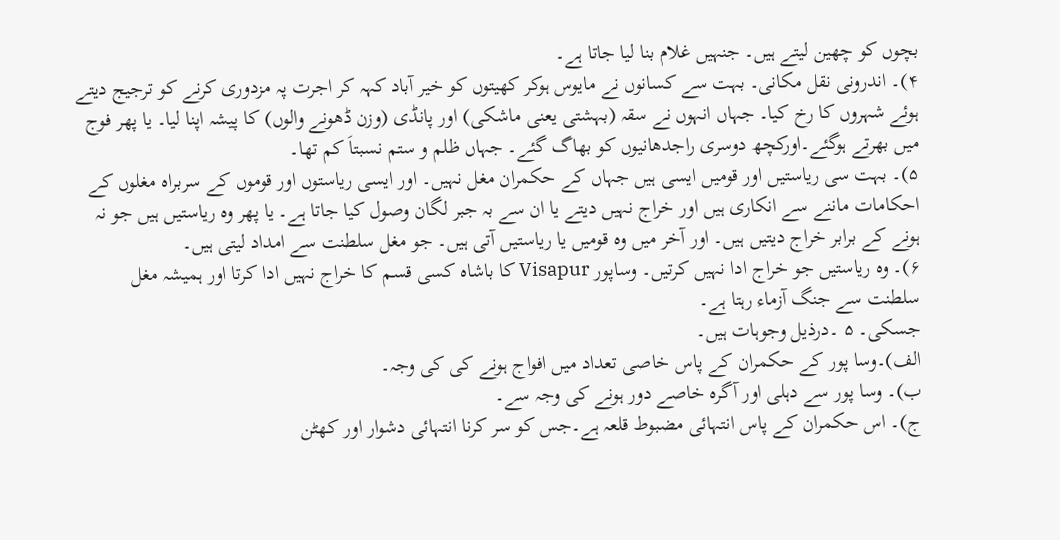بچوں کو چھین لیتے ہیں۔ جنہیں غلام بنا لیا جاتا ہے۔
۴)۔ اندرونی نقل مکانی۔ بہت سے کسانوں نے مایوس ہوکر کھیتوں کو خیر آباد کہہ کر اجرت پہ مزدوری کرنے کو ترجیج دیتے ہوئے شہروں کا رخ کیا۔ جہاں انہوں نے سقہ (بہشتی یعنی ماشکی) اور پانڈی (وزن ڈھونے والوں) کا پیشہ اپنا لیا۔ یا پھر فوج میں بھرتے ہوگئے۔اورکچھ دوسری راجدھانیوں کو بھاگ گئے۔ جہاں ظلم و ستم نسبتاَ کم تھا۔
۵)۔ بہت سی ریاستیں اور قومیں ایسی ہیں جہاں کے حکمران مغل نہیں۔ اور ایسی ریاستوں اور قوموں کے سربراہ مغلوں کے احکامات ماننے سے انکاری ہیں اور خراج نہیں دیتے یا ان سے بہ جبر لگان وصول کیا جاتا ہے۔ یا پھر وہ ریاستیں ہیں جو نہ ہونے کے برابر خراج دیتیں ہیں۔ اور آخر میں وہ قومیں یا ریاستیں آتی ہیں۔ جو مغل سلطنت سے امداد لیتی ہیں۔
۶)۔ وہ ریاستیں جو خراج ادا نہیں کرتیں۔ وساپور Visapur کا باشاہ کسی قسم کا خراج نہیں ادا کرتا اور ہمیشہ مغل سلطنت سے جنگ آزماء رہتا ہے۔
جسکی۔ ۵ ۔درذیل وجوہات ہیں۔
الف)۔وسا پور کے حکمران کے پاس خاصی تعداد میں افواج ہونے کی کی وجہ۔
ب)۔ وسا پور سے دہلی اور آگرہ خاصے دور ہونے کی وجہ سے۔
ج)۔ اس حکمران کے پاس انتہائی مضبوط قلعہ ہے۔جس کو سر کرنا انتہائی دشوار اور کھٹن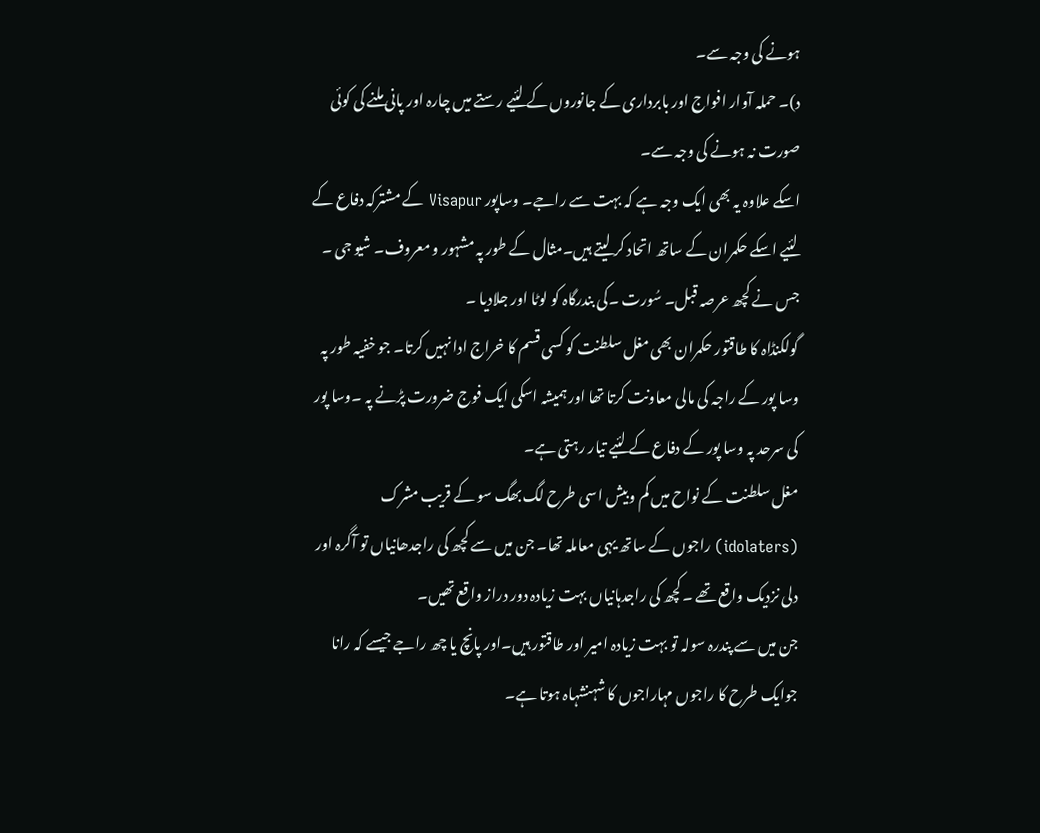ہونے کی وجہ سے۔
د)۔ حملہ آوار افواج اور بابرداری کے جانوروں کے لئیے رستے میں چارہ اور پانی ملنے کی کوئی صورت نہ ہونے کی وجہ سے۔
اسکے علاوہ یہ بھی ایک وجہ ہے کہ بہت سے راجے۔ وساپور Visapur کے مشترکہ دفاع کے لئیے اسکے حکمران کے ساتھ اتحاد کر لیتے ہیں۔مثال کے طور پہ مشہور و معروف۔ شیو جی ۔ جس نے کچھ عرصہ قبل۔ سُورت ۔کی بندرگاہ کو لوٹا اور جلادیا ۔
گولکنڈاہ کا طاقتور حکمران بھی مغل سلطنت کو کسی قسم کا خراج ادا نہیں کرتا۔ جو خفیہ طور پہ وسا پور کے راجہ کی مالی معاونت کرتا تھا اور ہمیشہ اسکی ایک فوج ضرورت پڑنے پہ ۔وسا پور کی سرحد پہ وسا پور کے دفاع کے لئیے تیار رہتی ہے۔
مغل سلطنت کے نواح میں کم وبیش اسی طرح لگ بھگ سو کے قریب مشرک (idolaters) راجوں کے ساتھ یہی معاملہ تھا۔ جن میں سے کچھ کی راجدھانیاں تو آگرہ اور دلی نزدیک واقع تھے ۔کچھ کی راجدہانیاں بہت زیادہ دور دراز واقع تھیں۔
جن میں سے پندرہ سولہ تو بہت زیادہ امیر اور طاقتور ہیں۔اور پانچ یا چھ راجے جیسے کہ رانا جوایک طرح کا راجوں مہاراجوں کا شہنشہاہ ہوتا ہے۔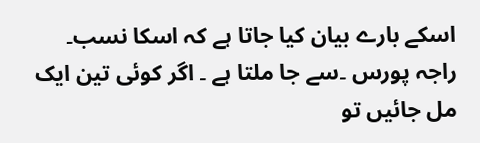اسکے بارے بیان کیا جاتا ہے کہ اسکا نسب۔ راجہ پورس ۔سے جا ملتا ہے ۔ اگر کوئی تین ایک مل جائیں تو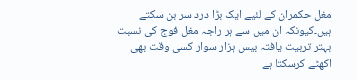مغل حکمران کے لئیے ایک بڑا درد سر بن سکتے ہیں۔کیونکہ ان میں سے ہر راجہ مغل فوج کی نسبت بہتر تربیت یافتہ بیس ہزار سوار کسی وقت بھی اکھٹے کرسکتا ہے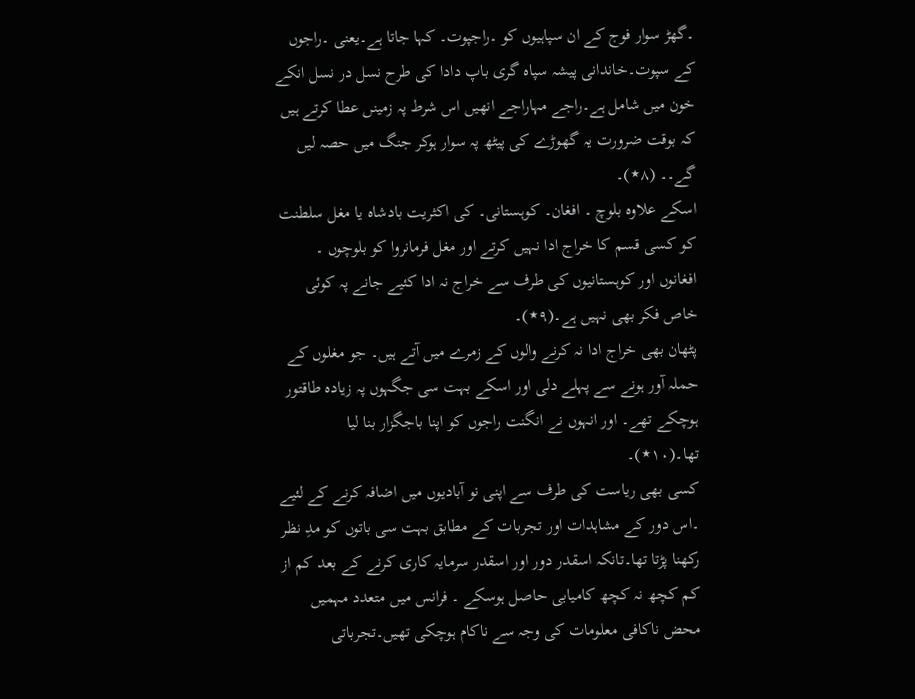۔گھڑ سوار فوج کے ان سپاہیوں کو ۔راجپوت۔ کہا جاتا ہے۔یعنی ۔راجوں کے سپوت۔خاندانی پیشہ سپاہ گری باپ دادا کی طرح نسل در نسل انکے خون میں شامل ہے۔راجے مہاراجے انھیں اس شرط پہ زمینں عطا کرتے ہیں کہ بوقت ضرورت یہ گھوڑے کی پیٹھ پہ سوار ہوکر جنگ میں حصہ لیں گے۔۔ (۸٭)۔
اسکے علاوہ بلوچ ۔ افغان۔ کوہستانی۔ کی اکثریت بادشاہ یا مغل سلطنت کو کسی قسم کا خراج ادا نہیں کرتے اور مغل فرمانروا کو بلوچوں ۔ افغانوں اور کوہستانیوں کی طرف سے خراج نہ ادا کئیے جانے پہ کوئی خاص فکر بھی نہیں ہے۔(۹٭)۔
پٹھان بھی خراج ادا نہ کرنے والوں کے زمرے میں آتے ہیں۔ جو مغلوں کے حملہ آور ہونے سے پہلے دلی اور اسکے بہت سی جگہوں پہ زیادہ طاقتور ہوچکے تھے۔ اور انہوں نے انگنت راجوں کو اپنا باجگزار بنا لیا تھا۔(۱۰٭)۔
کسی بھی ریاست کی طرف سے اپنی نو آبادیوں میں اضافہ کرنے کے لئیے ۔اس دور کے مشاہدات اور تجربات کے مطابق بہت سی باتوں کو مدِ نظر رکھنا پڑتا تھا۔تانکہ اسقدر دور اور اسقدر سرمایہ کاری کرنے کے بعد کم از کم کچھ نہ کچھ کامیابی حاصل ہوسکے ۔ فرانس میں متعدد مہمیں محض ناکافی معلومات کی وجہ سے ناکام ہوچکی تھیں۔تجرباتی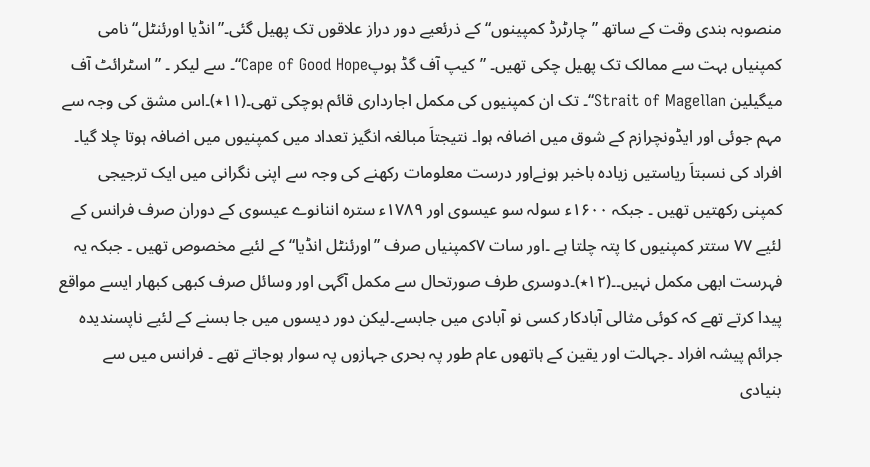منصوبہ بندی وقت کے ساتھ ”چارٹرڈ کمپینوں“ کے ذرئعیے دور دراز علاقوں تک پھیل گئی۔”انڈیا اورئنٹل“ نامی کمپنیاں بہت سے ممالک تک پھیل چکی تھیں۔ ”کیپ آف گڈ ہوپCape of Good Hope“۔ سے لیکر ۔ ” اسٹرائٹ آف میگیلین Strait of Magellan“۔ تک ان کمپنیوں کی مکمل اجارداری قائم ہوچکی تھی۔(۱۱٭)۔اس مشق کی وجہ سے مہم جوئی اور ایڈونچرازم کے شوق میں اضافہ ہوا۔ نتیجتاَ مبالغہ انگیز تعداد میں کمپنیوں میں اضافہ ہوتا چلا گیا۔ افراد کی نسبتاَ ریاستیں زیادہ باخبر ہونےاور درست معلومات رکھنے کی وجہ سے اپنی نگرانی میں ایک ترجیجی کمپنی رکھتیں تھیں ۔ جبکہ ۱۶۰۰ء سولہ سو عیسوی اور ۱۷۸۹ء سترہ اننانوے عیسوی کے دوران صرف فرانس کے لئیے ۷۷ ستتر کمپنیوں کا پتہ چلتا ہے ۔اور سات ۷کمپنیاں صرف ”اورئنٹل انڈیا“ کے لئیے مخصوص تھیں ۔ جبکہ یہ فہرست ابھی مکمل نہیں۔۔(۱۲٭)۔دوسری طرف صورتحال سے مکمل آگہی اور وسائل صرف کبھی کبھار ایسے مواقع پیدا کرتے تھے کہ کوئی مثالی آبادکار کسی نو آبادی میں جابسے۔لیکن دور دیسوں میں جا بسنے کے لئیے ناپسندیدہ جرائم پیشہ افراد ۔جہالت اور یقین کے ہاتھوں عام طور پہ بحری جہازوں پہ سوار ہوجاتے تھے ۔ فرانس میں سے بنیادی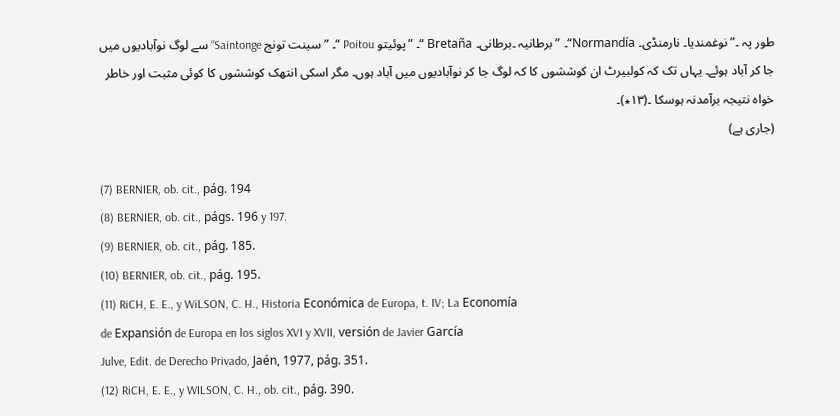طور پہ ۔”نوغمندیا۔ نارمنڈی۔ Normandía“۔ ”برطانیہ ۔برطانی۔ Bretaña “۔ ”پوئیتو Poitou “۔ ”سینت تونج Saintonge“ سے لوگ نوآبادیوں میں جا کر آباد ہوئے۔ یہاں تک کہ کولبیرٹ ان کوششوں کا کہ لوگ جا کر نوآبادیوں میں آباد ہوں۔ مگر اسکی انتھک کوششوں کا کوئی مثبت اور خاطر خواہ نتیجہ برآمدنہ ہوسکا ۔(۱۳٭)۔
(جاری ہے)

(7) BERNIER, ob. cit., pág. 194
(8) BERNIER, ob. cit., págs. 196 y 197.
(9) BERNIER, ob. cit., pág. 185.
(10) BERNIER, ob. cit., pág. 195.
(11) RiCH, E. E., y WiLSON, C. H., Historia Económica de Europa, t. IV; La Economía
de Expansión de Europa en los siglos XVI y XVII, versión de Javier García
Julve, Edit. de Derecho Privado, Jaén, 1977, pág. 351.
(12) RiCH, E. E., y WILSON, C. H., ob. cit., pág. 390.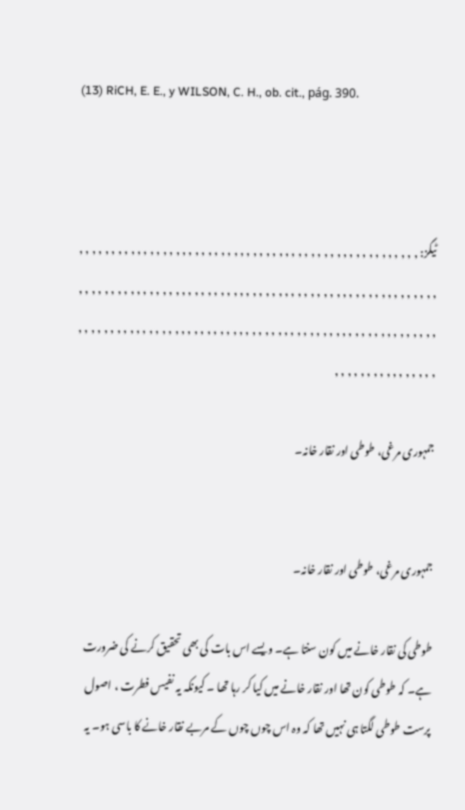(13) RiCH, E. E., y WILSON, C. H., ob. cit., pág. 390.



ٹیگز: , , , , , , , , , , , , , , , , , , , , , , , , , , , , , , , , , , , , , , , , , , , , , , , , , , , , , , , , , , , , , , , , , , , , , , , , , , , , , , , , , , , , , , , , , , , , , , , , , , , , , , , , , , , , , , , , , , , , , , , , , , , , , , , , , , , , , , , , , , , , , , , , , , , , , , , , , , , , , , , , , , , , , , , , , , , , , , , , , , , , ,

جمہوری مرغی، طوطی اور نقار خانہ۔


جمہوری مرغی، طوطی اور نقار خانہ۔

طوطی کی نقار خانے میں کون سنتا ہے۔ ویسے اس بات کی بھی تحقیق کرنے کی ضرورت ہے۔ کہ طوطی کون تھا اور نقار خانے میں کیا کر رہا تھا ۔ کیونکہ یہ نفیس فطرت ، اصول پرست طوطی لگتا ہی نہیں تھا کہ وہ اس چوں چوں کے مربے نقار خانے کا باسی ہو۔ یہ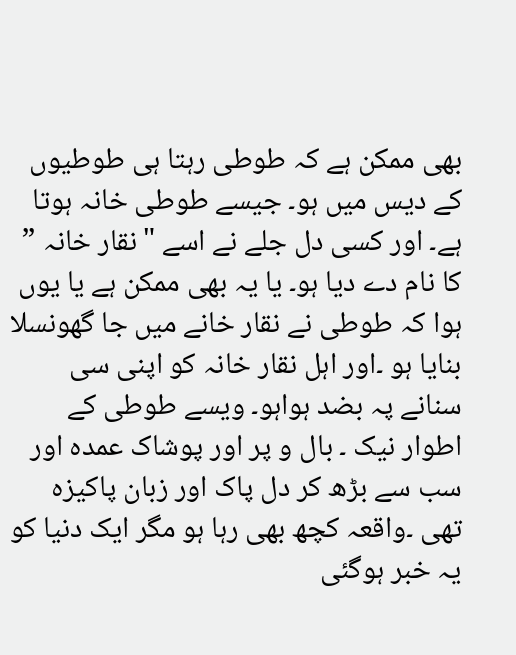بھی ممکن ہے کہ طوطی رہتا ہی طوطیوں کے دیس میں ہو۔ جیسے طوطی خانہ ہوتا ہے۔ اور کسی دل جلے نے اسے "نقار خانہ ” کا نام دے دیا ہو۔ یا یہ بھی ممکن ہے یا یوں ہوا کہ طوطی نے نقار خانے میں جا گھونسلا بنایا ہو ۔اور اہل نقار خانہ کو اپنی سی سنانے پہ بضد ہواہو۔ ویسے طوطی کے اطوار نیک ۔ بال و پر اور پوشاک عمدہ اور سب سے بڑھ کر دل پاک اور زبان پاکیزہ تھی ۔واقعہ کچھ بھی رہا ہو مگر ایک دنیا کو یہ خبر ہوگئی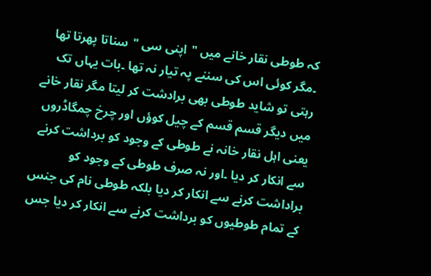کہ طوطی نقار خانے میں "اپنی سی "سناتا پھرتا تھا ۔مگر کوئی اس کی سننے پہ تیار نہ تھا ۔بات یہاں تک رہتی تو شاید طوطی بھی برادشت کر لیتا مگر نقار خانے میں دیگر قسم قسم کے چیل کوؤں اور چرخ چمگاڈروں یعنی اہل نقار خانہ نے طوطی کے وجود کو برداشت کرنے سے انکار کر دیا ۔اور نہ صرف طوطی کے وجود کو براداشت کرنے سے انکار کر دیا بلکہ طوطی نام کی جنس کے تمام طوطیوں کو برداشت کرنے سے انکار کر دیا جس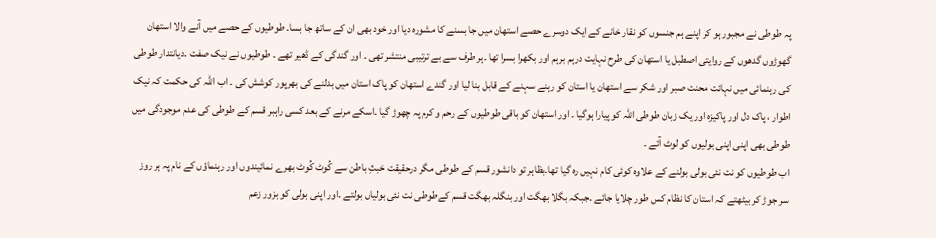پہ طوطی نے مجبور ہو کر اپنے ہم جنسوں کو نقار خانے کے ایک دوسرے حصے استھان میں جا بسنے کا مشورہ دیا اور خود بھی ان کے ساتھ جا بسا۔ طوطیوں کے حصے میں آنے والا استھان گھوڑوں گدھوں کے روایتی اصطبل یا استھان کی طرح نہایت درہم برہم اور بکھرا بسرا تھا ۔ہر طرف سے بے ترتیبی منتشر تھی ۔ اور گندگی کے ڈھیر تھے ۔ طوطیوں نے نیک صفت ۔دیانتدار طوطی کی رہنمائی میں نہائت محنت صبر اور شکر سے استھان یا استان کو رہنے سہنے کے قابل بنا لیا اور گندے استھان کو پاک استان میں بدلنے کی بھرپور کوشش کی ۔ اب اللہ کی حکمت کہ نیک اطوار ، پاک دل اور پاکیزہ اور یک زبان طوطی اللہ کو پیارا ہوگیا ۔ اور استھان کو باقی طوطیوں کے رحم و کرم پہ چھوڑ گیا ۔اسکے مرنے کے بعد کسی راہبر قسم کے طوطی کی عدم موجودگی میں طوطی بھی اپنی اپنی بولیوں کو لوٹ آئے ۔
اب طوطیوں کو نت نئی بولی بولنے کے علاوہ کوئی کام نہیں رہ گیا تھا۔بظاہر تو دانشور قسم کے طوطی مگر درحقیقت خبثِ باطن سے کُوٹ کُوٹ بھرے نمائیندوں اور رہنماؤں کے نام پہ ہر روز سر جوڑ کر بیٹھتے کہ استان کا نظام کس طور چلایا جائے ۔جبکہ بگلا بھگت اور بنگلہ بھگت قسم کےطوطی نت نئی بولیاں بولتے ۔اور اپنی بولی کو بزور زعم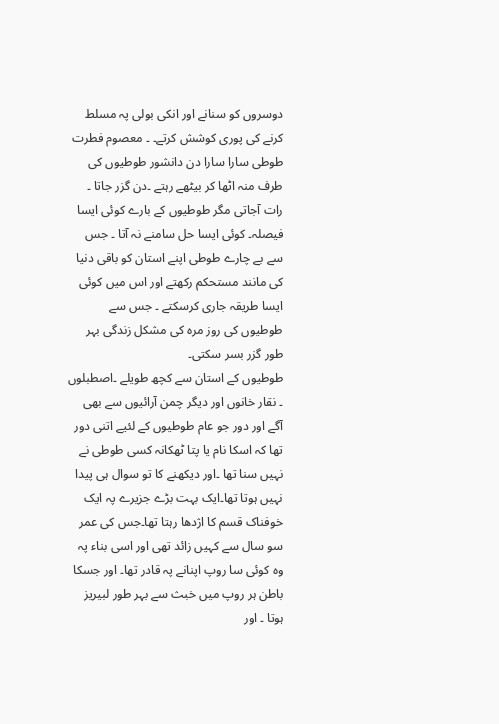دوسروں کو سنانے اور انکی بولی پہ مسلط کرنے کی پوری کوشش کرتے۔ ۔ معصوم فطرت طوطی سارا سارا دن دانشور طوطیوں کی طرف منہ اٹھا کر بیٹھے رہتے ۔دن گزر جاتا ۔ رات آجاتی مگر طوطیوں کے بارے کوئی ایسا فیصلہ۔ کوئی ایسا حل سامنے نہ آتا ۔ جس سے بے چارے طوطی اپنے استان کو باقی دنیا کی مانند مستحکم رکھتے اور اس میں کوئی ایسا طریقہ جاری کرسکتے ۔ جس سے طوطیوں کی روز مرہ کی مشکل زندگی بہر طور گزر بسر سکتی۔
طوطیوں کے استان سے کچھ طویلے ۔اصطبلوں ۔ نقار خانوں اور دیگر چمن آرائیوں سے بھی آگے اور دور جو عام طوطیوں کے لئیے اتنی دور تھا کہ اسکا نام یا پتا ٹھکانہ کسی طوطی نے نہیں سنا تھا ۔اور دیکھنے کا تو سوال ہی پیدا نہیں ہوتا تھا۔ایک بہت بڑے جزیرے پہ ایک خوفناک قسم کا اژدھا رہتا تھا۔جس کی عمر سو سال سے کہیں زائد تھی اور اسی بناء پہ وہ کوئی سا روپ اپنانے پہ قادر تھا۔ اور جسکا باطن ہر روپ میں خبث سے بہر طور لبیریز ہوتا ۔ اور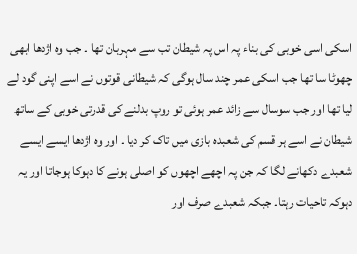اسکی اسی خوبی کی بناء پہ اس پہ شیطان تب سے مہربان تھا ۔ جب وہ اژدھا ابھی چھوٹا سا تھا جب اسکی عمر چند سال ہوگی کہ شیطانی قوتوں نے اسے اپنی گود لے لیا تھا اور جب سوسال سے زائد عمر ہوئی تو روپ بدلنے کی قدرتی خوبی کے ساتھ شیطان نے اسے ہر قسم کی شعبدہ بازی میں تاک کر دیا ۔ اور وہ اژدھا ایسے ایسے شعبدے دکھانے لگا کہ جن پہ اچھے اچھوں کو اصلی ہونے کا دہوکا ہوجاتا اور یہ دہوکہ تاحیات رہتا۔ جبکہ شعبدے صرف اور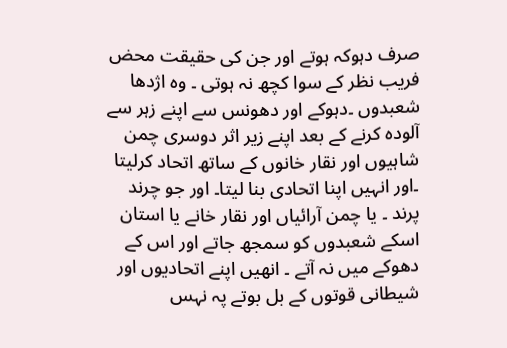صرف دہوکہ ہوتے اور جن کی حقیقت محض فریب نظر کے سوا کچھ نہ ہوتی ۔ وہ اژدھا شعبدوں ۔دہوکے اور دھونس سے اپنے زہر سے آلودہ کرنے کے بعد اپنے زیر اثر دوسری چمن شاہیوں اور نقار خانوں کے ساتھ اتحاد کرلیتا ۔اور انہیں اپنا اتحادی بنا لیتا۔ اور جو چرند پرند ۔ یا چمن آرائیاں اور نقار خانے یا استان اسکے شعبدوں کو سمجھ جاتے اور اس کے دھوکے میں نہ آتے ۔ انھیں اپنے اتحادیوں اور شیطانی قوتوں کے بل بوتے پہ نہس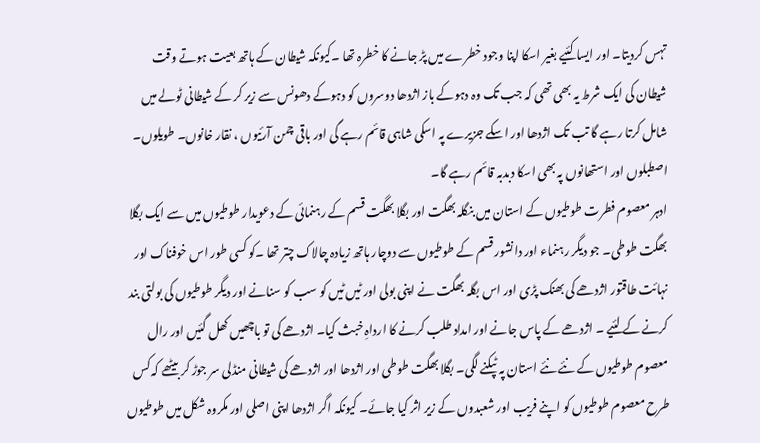تہس کردیتا۔ اور ایسا کئیے بغیر اسکا اپنا وجود خطرے میں پڑ جانے کا خطرہ تھا ۔کیونکہ شیطان کے ہاتھ بعیت ہوتے وقت شیطان کی ایک شرط یہ بھی تھی کہ جب تک وہ دہوکے باز اژدھا دوسروں کو دہوکے دھونس سے زیر کر کے شیطانی ٹولے میں شامل کرتا رہے گا تب تک اژدھا اور اسکے جزیرے پہ اسکی شاہی قائم رہے گی اور باقی چمن آرئیوں ، نقار خانوں۔ طویلوں۔ اصطبلوں اور استھانوں پہ بھی اسکا دبدبہ قائم رہے گا۔
ادہر معصوم فطرت طوطیوں کے استان میں بنگلہ بھگت اور بگلا بھگت قسم کے رہنمائی کے دعویدار طوطیوں میں سے ایک بگلا بھگت طوطی۔ جو دیگر رہنماء اور دانشور قسم کے طوطیوں سے دوچار ہاتھ زیادہ چالاک چتر تھا ۔کو کسی طور اس خوفناک اور نہائت طاقتور اژدھے کی بھنک پڑی اور اس بگلہ بھگت نے اپنی بولی اور ٹیں ٹیں کو سب کو سنانے اور دیگر طوطیوں کی بولتی بند کرنے کے لئیے ۔ اژدھے کے پاس جانے اور امداد طلب کرنے کا ارداہِ خبث کیا۔ اژدھے کی تو باچھیں کھل گئیں اور رال معصوم طوطیوں کے نئے نئے استان پہ ٹپکنے لگی۔ بگلا بھگت طوطی اور اژدھا اور اژدھے کی شیطانی منڈلی سر جوڑ کر بیٹھے کہ کس طرح معصوم طوطیوں کو اپنے فریب اور شعبدوں کے زیر اثر کیا جائے۔ کیونکہ اگر اژدھا اپنی اصلی اور مکروہ شکل میں طوطیوں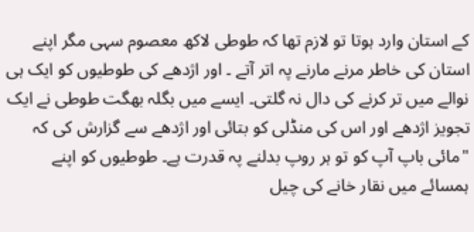کے استان وارد ہوتا تو لازم تھا کہ طوطی لاکھ معصوم سہی مگر اپنے استان کی خاطر مرنے مارنے پہ اتر آتے ۔ اور اژدھے کی طوطیوں کو ایک ہی نوالے میں تر کرنے کی دال نہ گلتی۔ ایسے میں بگلہ بھگت طوطی نے ایک تجویز اژدھے اور اس کی منڈلی کو بتائی اور اژدھے سے گزارش کی کہ
"مائی باپ آپ کو تو ہر روپ بدلنے پہ قدرت ہے۔ طوطیوں کو اپنے ہمسائے میں نقار خانے کی چیل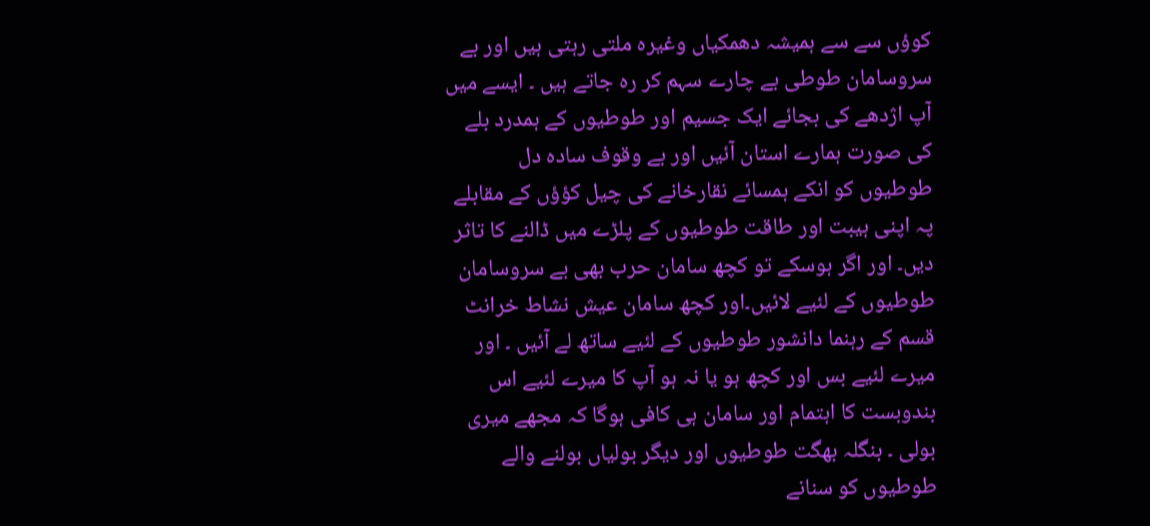کوؤں سے سے ہمیشہ دھمکیاں وغیرہ ملتی رہتی ہیں اور بے سروسامان طوطی بے چارے سہم کر رہ جاتے ہیں ۔ ایسے میں آپ اژدھے کی بجائے ایک جسیم اور طوطیوں کے ہمدرد بلے کی صورت ہمارے استان آئیں اور بے وقوف سادہ دل طوطیوں کو انکے ہمسائے نقارخانے کی چیل کؤؤں کے مقابلے پہ اپنی ہیبت اور طاقت طوطیوں کے پلڑے میں ڈالنے کا تاثر دیں۔ اور اگر ہوسکے تو کچھ سامان حرب بھی بے سروسامان طوطیوں کے لئیے لائیں۔اور کچھ سامان عیش نشاط خرانٹ قسم کے رہنما دانشور طوطیوں کے لئیے ساتھ لے آئیں ۔ اور میرے لئیے بس اور کچھ ہو یا نہ ہو آپ کا میرے لئیے اس بندوبست کا اہتمام اور سامان ہی کافی ہوگا کہ مجھے میری بولی ۔ بنگلہ بھگت طوطیوں اور دیگر بولیاں بولنے والے طوطیوں کو سنانے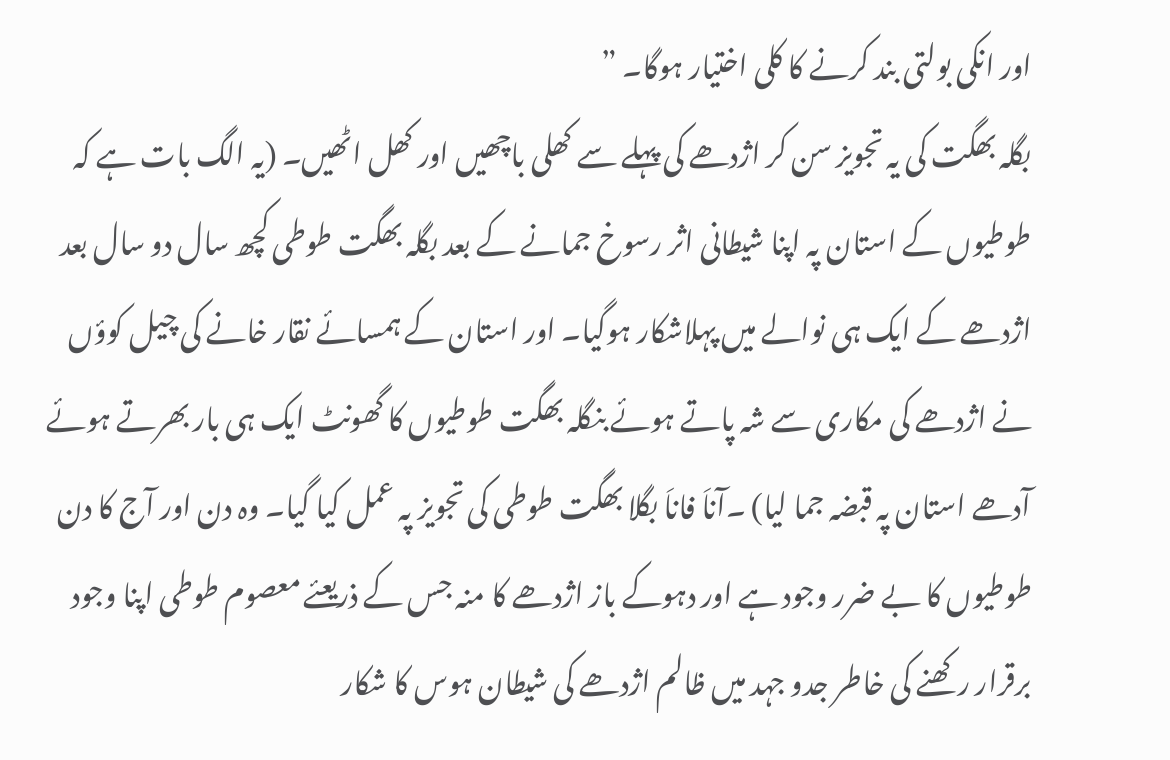اور انکی بولتی بند کرنے کا کلی اختیار ہوگا۔ ”
بگلہ بھگت کی یہ تجویز سن کر اژدھے کی پہلے سے کھلی باچھیں اور کھل اٹھیں۔ (یہ الگ بات ہے کہ طوطیوں کے استان پہ اپنا شیطانی اثر رسوخ جمانے کے بعد بگلہ بھگت طوطی کچھ سال دو سال بعد اژدھے کے ایک ہی نوالے میں پہلاشکار ہوگیا۔ اور استان کے ہمسائے نقار خانے کی چیل کوؤں نے اژدھے کی مکاری سے شہ پاتے ہوئے بنگلہ بھگت طوطیوں کا گھونٹ ایک ہی بار بھرتے ہوئے آدھے استان پہ قبضہ جما لیا) ۔آناَ فاناَ بگلا بھگت طوطی کی تجویز پہ عمل کیا گیا۔ وہ دن اور آج کا دن طوطیوں کا بے ضرر وجود ہے اور دہوکے باز اژدھے کا منہ جس کے ذریعئے معصوم طوطی اپنا وجود برقرار رکھنے کی خاطر جدو جہد میں ظالم اژدھے کی شیطان ہوس کا شکار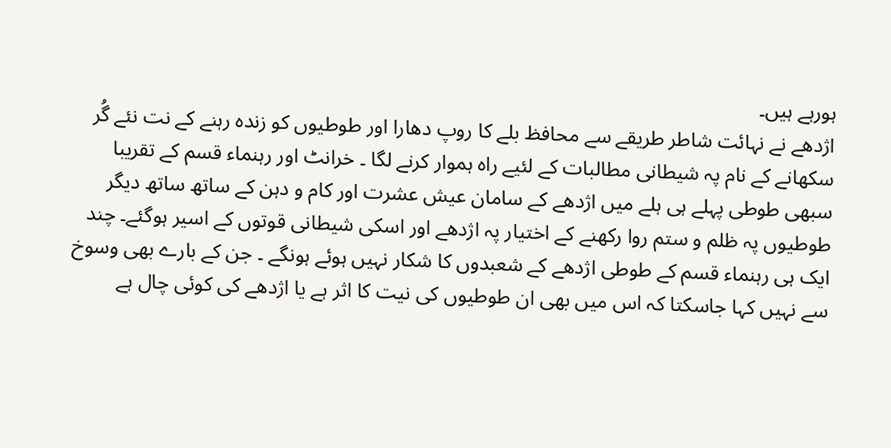ہورہے ہیں۔
اژدھے نے نہائت شاطر طریقے سے محافظ بلے کا روپ دھارا اور طوطیوں کو زندہ رہنے کے نت نئے گُر سکھانے کے نام پہ شیطانی مطالبات کے لئیے راہ ہموار کرنے لگا ۔ خرانٹ اور رہنماء قسم کے تقریبا سبھی طوطی پہلے ہی ہلے میں اژدھے کے سامان عیش عشرت اور کام و دہن کے ساتھ ساتھ دیگر طوطیوں پہ ظلم و ستم روا رکھنے کے اختیار پہ اژدھے اور اسکی شیطانی قوتوں کے اسیر ہوگئے۔ چند ایک ہی رہنماء قسم کے طوطی اژدھے کے شعبدوں کا شکار نہیں ہوئے ہونگے ۔ جن کے بارے بھی وسوخ سے نہیں کہا جاسکتا کہ اس میں بھی ان طوطیوں کی نیت کا اثر ہے یا اژدھے کی کوئی چال ہے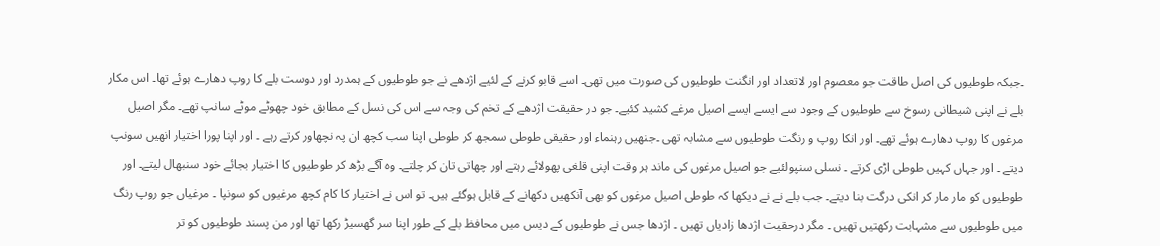۔جبکہ طوطیوں کی اصل طاقت جو معصوم اور لاتعداد اور انگنت طوطیوں کی صورت میں تھی۔ اسے قابو کرنے کے لئیے اژدھے نے جو طوطیوں کے ہمدرد اور دوست بلے کا روپ دھارے ہوئے تھا۔ اس مکار بلے نے اپنی شیطانی رسوخ سے طوطیوں کے وجود سے ایسے ایسے اصیل مرغے کشید کئیے۔ جو در حقیقت اژدھے کے تخم کی وجہ سے اس کی نسل کے مطابق خود چھوٹے موٹے سانپ تھے۔ مگر اصیل مرغوں کا روپ دھارے ہوئے تھے۔ اور انکا روپ و رنگت طوطیوں سے مشابہ تھی ۔جنھیں رہنماء اور حقیقی طوطی سمجھ کر طوطی اپنا سب کچھ ان پہ نچھاور کرتے رہے ۔ اور اپنا پورا اختیار انھیں سونپ دیتے ۔ اور جہاں کہیں طوطی اڑی کرتے ۔ نسلی سنپولئیے جو اصیل مرغوں کی ماند ہر وقت اپنی قلغی پھولائے رہتے اور چھاتی تان کر چلتے۔ وہ آگے بڑھ کر طوطیوں کا اختیار بجائے خود سنبھال لیتے۔ اور طوطیوں کو مار مار کر انکی درگت بنا دیتے۔ جب بلے نے نے دیکھا کہ طوطی اصیل مرغوں کو بھی آنکھیں دکھانے کے قابل ہوگئے ہیں۔ تو اس نے اختیار کا کام کچھ مرغیوں کو سونپا ۔ مرغیاں جو روپ رنگ میں طوطیوں سے مشہابت رکھتیں تھیں ۔ مگر درحقیت اژدھا زادیاں تھیں ۔ اژدھا جس نے طوطیوں کے دیس میں محافظ بلے کے طور اپنا سر گھسیڑ رکھا تھا اور من پسند طوطیوں کو تر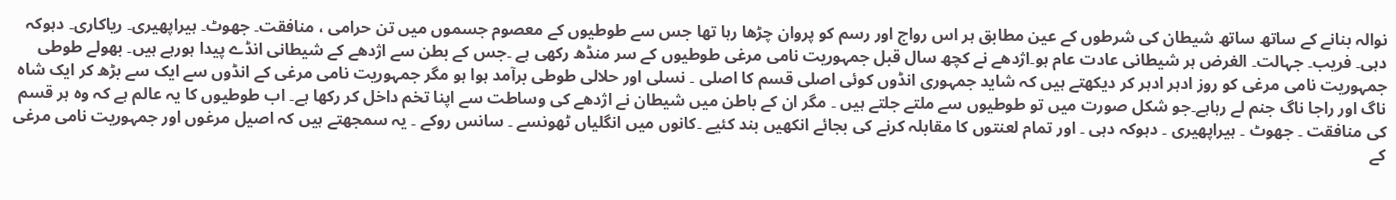نوالہ بنانے کے ساتھ ساتھ شیطان کی شرطوں کے عین مطابق ہر اس رواج اور رسم کو پروان چڑھا رہا تھا جس سے طوطیوں کے معصوم جسموں میں تن حرامی ، منافقت۔ جھوٹ۔ ہیراپھیری۔ ریاکاری۔ دہوکہ دہی۔ فریب۔ جہالت۔ الغرض ہر شیطانی عادت عام ہو۔اژدھے نے کچھ سال قبل جمہوریت نامی مرغی طوطیوں کے سر منڈھ رکھی ہے ۔جس کے بطن سے اژدھے کے شیطانی انڈے پیدا ہورہے ہیں۔ بھولے طوطی جمہوریت نامی مرغی کو روز ادہر ادہر کر دیکھتے ہیں کہ شاید جمہوری انڈوں کوئی اصلی قسم کا اصلی ۔ نسلی اور حلالی طوطی برآمد ہوا ہو مگر جمہوریت نامی مرغی کے انڈوں سے ایک سے بڑھ کر ایک شاہ ناگ اور راجا ناگ جنم لے رہاہے۔جو شکل صورت میں تو طوطیوں سے ملتے جلتے ہیں ۔ مگر ان کے باطن میں شیطان نے اژدھے کی وساطت سے اپنا تخم داخل کر رکھا ہے۔ اب طوطیوں کا یہ عالم ہے کہ وہ ہر قسم کی منافقت ۔ جھوٹ ۔ ہیراپھیری ۔ دہوکہ دہی ۔ اور تمام لعنتوں کا مقابلہ کرنے کی بجائے انکھیں بند کئیے ۔کانوں میں انگلیاں ٹھونسے ۔ سانس روکے ۔ یہ سمجھتے ہیں کہ اصیل مرغوں اور جمہوریت نامی مرغی کے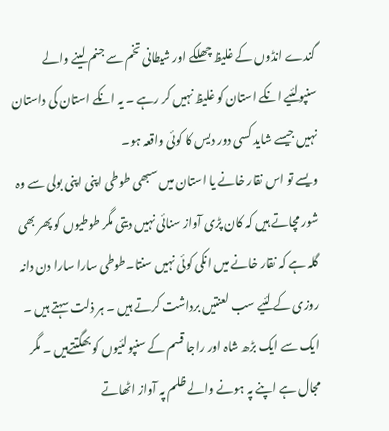گندے انڈوں کے غلیظ چھلکے اور شیطانی تخم سے جنم لینے والے سنپولئیے انکے استان کو غلیظ نہیں کر رہے ۔ یہ انکے استان کی داستان نہیں جیسے شاید کسی دور دیس کا کوئی واقعہ ہو۔
ویسے تو اس نقار خانے یا استان میں سبھی طوطی اپنی اپنی بولی سے وہ شور مچاتے ہیں کہ کان پڑی آواز سنائی نہیں دیتی مگر طوطیوں کو پھر بھی گلہ ہے کہ نقار خانے میں انکی کوئی نہیں سنتا۔طوطی سارا سارا دن دانہ روزی کے لئیے سب لعنتیں برداشت کرتے ہیں ۔ ہر ذلت سہتے ہیں ۔ ایک سے ایک بڑھ شاہ اور راجا قسم کے سنپولئیوں کو بھگتتےہیں ۔ مگر مجال ہے اپنے پہ ہونے والے ظلم پہ آواز اٹھاتے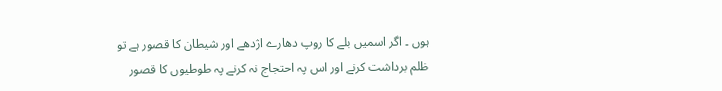ہوں ۔ اگر اسمیں بلے کا روپ دھارے اژدھے اور شیطان کا قصور ہے تو ظلم برداشت کرنے اور اس پہ احتجاج نہ کرنے پہ طوطیوں کا قصور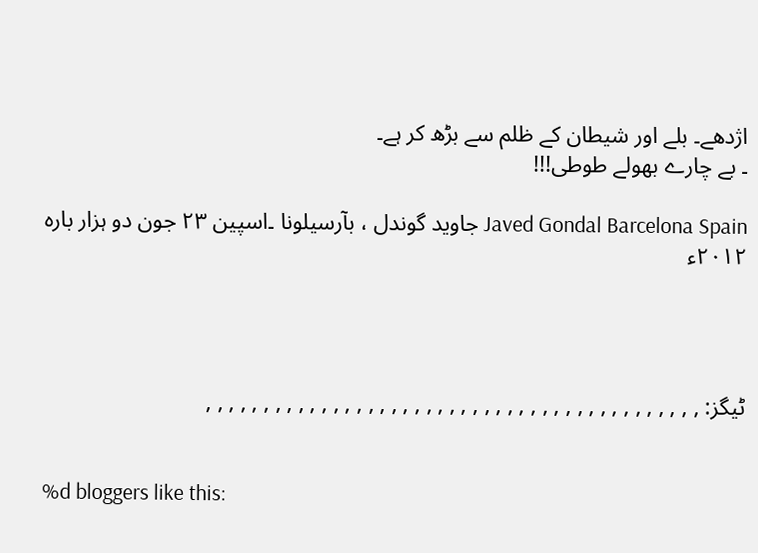اژدھے۔ بلے اور شیطان کے ظلم سے بڑھ کر ہے۔
۔ بے چارے بھولے طوطی!!!

Javed Gondal Barcelona Spain جاوید گوندل ، بآرسیلونا ۔اسپین ۲۳ جون دو ہزار بارہ ۲۰۱۲ء




ٹیگز: , , , , , , , , , , , , , , , , , , , , , , , , , , , , , , , , , , , , , , , , , , ,


%d bloggers like this: